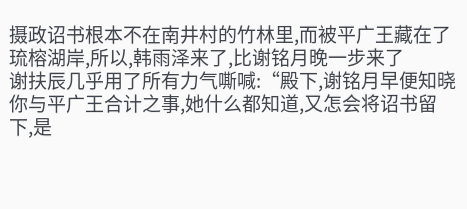摄政诏书根本不在南井村的竹林里,而被平广王藏在了琉榕湖岸,所以,韩雨泽来了,比谢铭月晚一步来了
谢扶辰几乎用了所有力气嘶喊:“殿下,谢铭月早便知晓你与平广王合计之事,她什么都知道,又怎会将诏书留下,是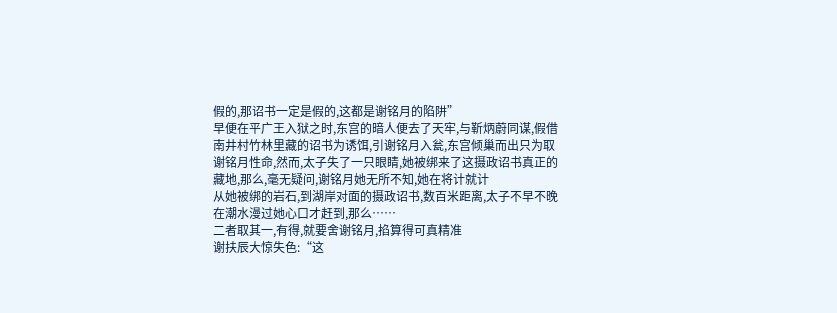假的,那诏书一定是假的,这都是谢铭月的陷阱”
早便在平广王入狱之时,东宫的暗人便去了天牢,与靳炳蔚同谋,假借南井村竹林里藏的诏书为诱饵,引谢铭月入瓮,东宫倾巢而出只为取谢铭月性命,然而,太子失了一只眼睛,她被绑来了这摄政诏书真正的藏地,那么,毫无疑问,谢铭月她无所不知,她在将计就计
从她被绑的岩石,到湖岸对面的摄政诏书,数百米距离,太子不早不晚在潮水漫过她心口才赶到,那么……
二者取其一,有得,就要舍谢铭月,掐算得可真精准
谢扶辰大惊失色:“这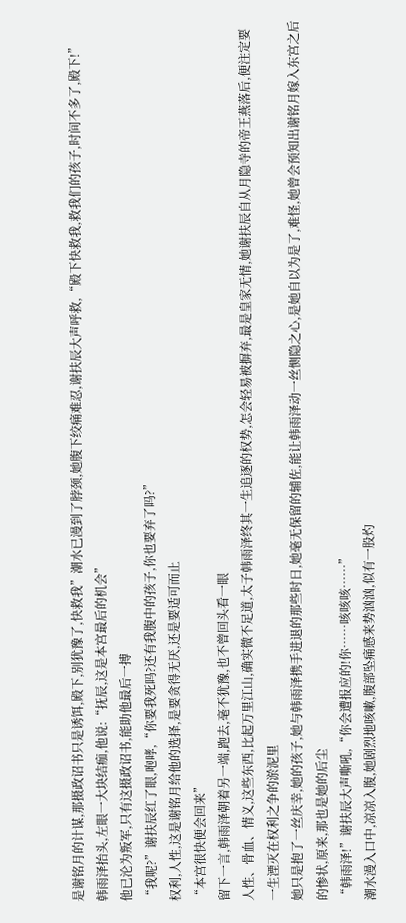是谢铭月的计谋,那摄政诏书只是诱饵,殿下,别犹豫了,快救我”潮水已漫到了脖颈,她腹下绞痛难忍,谢扶辰大声呼救,“殿下快救我,救我们的孩子,时间不多了,殿下!”
韩雨泽抬头,左眼一大块结痂,他说:“抚辰,这是本宫最后的机会”
他已沦为叛军,只有这摄政诏书,能助他最后一搏
“我呢?”谢扶辰红了眼,咆哮,“你要我死吗?还有我腹中的孩子,你也要弃了吗?”
权利,人性,这是谢铭月给他的选择,是要贪得无厌,还是要适可而止
“本宫很快便会回来”
留下一言,韩雨泽朝着另一端,跑去,毫不犹豫,也不曾回头看一眼
人性、骨血、情义,这些东西,比起万里江山,确实微不足道,太子韩雨泽终其一生追逐的权势,怎会轻易被摒弃,最是皇家无情,她谢扶辰自从月隐寺的帝王燕落后,便注定要一生湮灭在权利之争的淤泥里
她只是抱了一丝庆幸,她的孩子,她与韩雨泽携手进退的那些时日,她毫无保留的辅佐,能让韩雨泽动一丝恻隐之心,是她自以为是了,难怪,她曾会预知出谢铭月嫁入东宫之后的惨状,原来,那也是她的后尘
“韩雨泽!”谢扶辰大声嘶吼,“你会遭报应的!你……咳咳咳……”
潮水漫入口中,凉凉入腹,她剧烈地咳嗽,腹部坠痛感来势汹汹,似有一股灼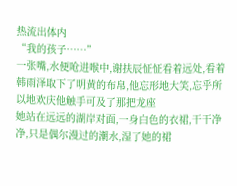热流出体内
“我的孩子……”
一张嘴,水便呛进喉中,谢扶辰怔怔看着远处,看着韩雨泽取下了明黄的布帛,他忘形地大笑,忘乎所以地欢庆他触手可及了那把龙座
她站在远远的湖岸对面,一身白色的衣裙,干干净净,只是偶尔漫过的潮水,湿了她的裙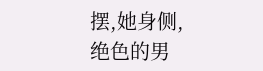摆,她身侧,绝色的男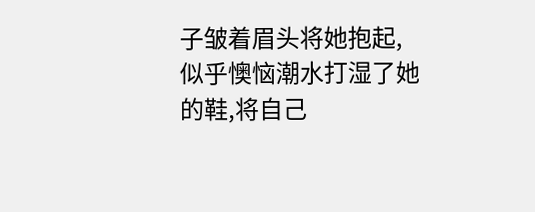子皱着眉头将她抱起,似乎懊恼潮水打湿了她的鞋,将自己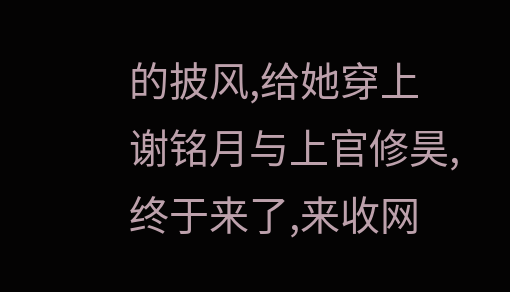的披风,给她穿上
谢铭月与上官修昊,终于来了,来收网